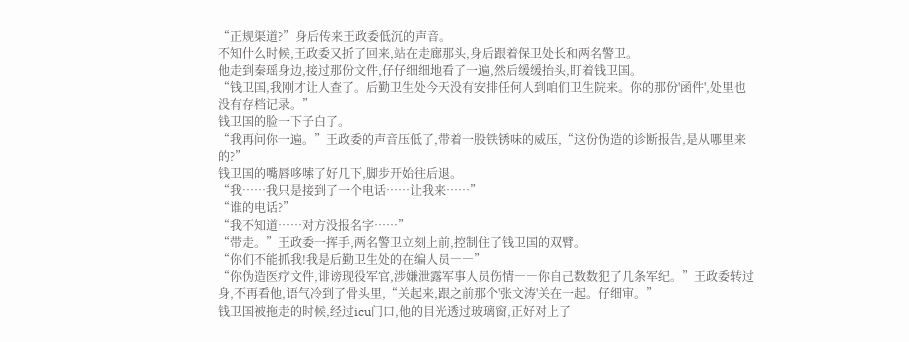“正规渠道?”身后传来王政委低沉的声音。
不知什么时候,王政委又折了回来,站在走廊那头,身后跟着保卫处长和两名警卫。
他走到秦瑶身边,接过那份文件,仔仔细细地看了一遍,然后缓缓抬头,盯着钱卫国。
“钱卫国,我刚才让人查了。后勤卫生处今天没有安排任何人到咱们卫生院来。你的那份'函件',处里也没有存档记录。”
钱卫国的脸一下子白了。
“我再问你一遍。”王政委的声音压低了,带着一股铁锈味的威压,“这份伪造的诊断报告,是从哪里来的?”
钱卫国的嘴唇哆嗦了好几下,脚步开始往后退。
“我……我只是接到了一个电话……让我来……”
“谁的电话?”
“我不知道……对方没报名字……”
“带走。”王政委一挥手,两名警卫立刻上前,控制住了钱卫国的双臂。
“你们不能抓我!我是后勤卫生处的在编人员――”
“你伪造医疗文件,诽谤现役军官,涉嫌泄露军事人员伤情――你自己数数犯了几条军纪。”王政委转过身,不再看他,语气冷到了骨头里,“关起来,跟之前那个'张文涛'关在一起。仔细审。”
钱卫国被拖走的时候,经过icu门口,他的目光透过玻璃窗,正好对上了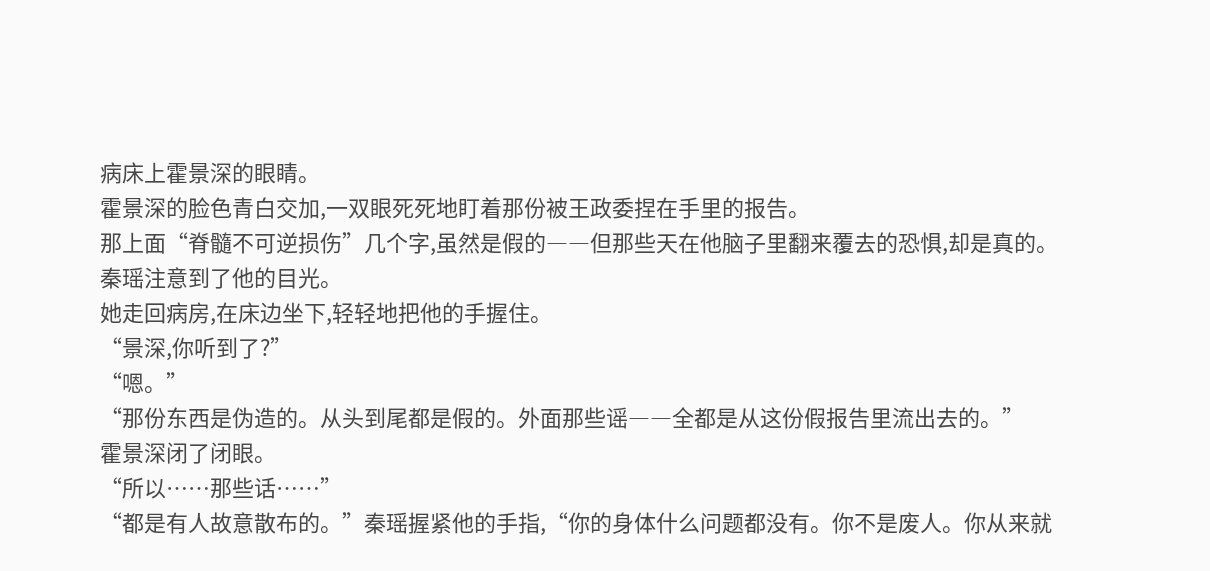病床上霍景深的眼睛。
霍景深的脸色青白交加,一双眼死死地盯着那份被王政委捏在手里的报告。
那上面“脊髓不可逆损伤”几个字,虽然是假的――但那些天在他脑子里翻来覆去的恐惧,却是真的。
秦瑶注意到了他的目光。
她走回病房,在床边坐下,轻轻地把他的手握住。
“景深,你听到了?”
“嗯。”
“那份东西是伪造的。从头到尾都是假的。外面那些谣――全都是从这份假报告里流出去的。”
霍景深闭了闭眼。
“所以……那些话……”
“都是有人故意散布的。”秦瑶握紧他的手指,“你的身体什么问题都没有。你不是废人。你从来就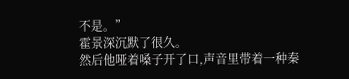不是。”
霍景深沉默了很久。
然后他哑着嗓子开了口,声音里带着一种秦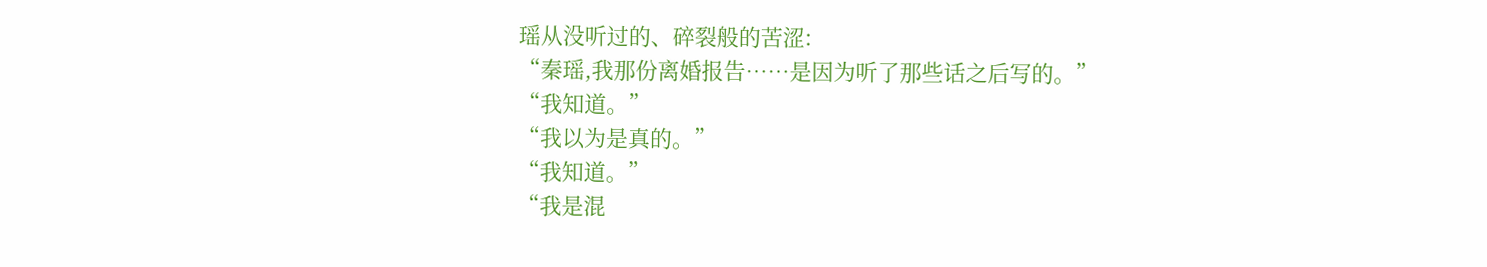瑶从没听过的、碎裂般的苦涩:
“秦瑶,我那份离婚报告……是因为听了那些话之后写的。”
“我知道。”
“我以为是真的。”
“我知道。”
“我是混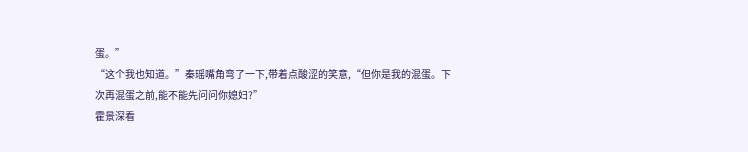蛋。”
“这个我也知道。”秦瑶嘴角弯了一下,带着点酸涩的笑意,“但你是我的混蛋。下次再混蛋之前,能不能先问问你媳妇?”
霍景深看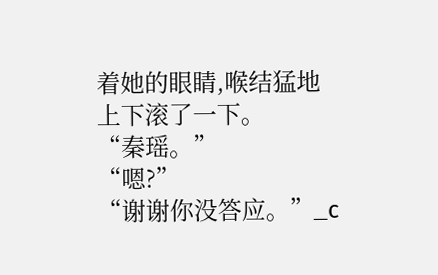着她的眼睛,喉结猛地上下滚了一下。
“秦瑶。”
“嗯?”
“谢谢你没答应。”_c